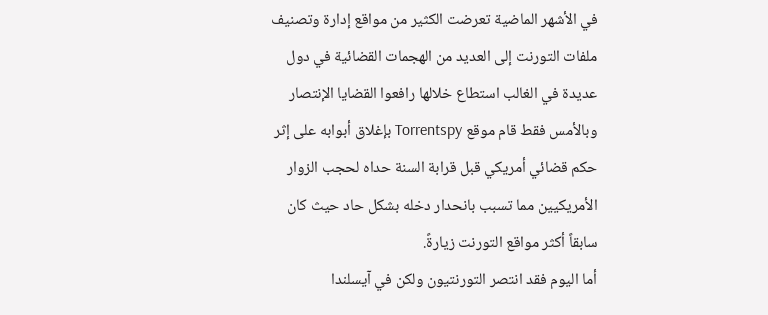في الأشهر الماضية تعرضت الكثير من مواقع إدارة وتصنيف ملفات التورنت إلى العديد من الهجمات القضائية في دول عديدة في الغالب استطاع خلالها رافعوا القضايا الإنتصار وبالأمس فقط قام موقع Torrentspy بإغلاق أبوابه على إثر حكم قضائي أمريكي قبل قرابة السنة حداه لحجب الزوار الأمريكيين مما تسبب بانحدار دخله بشكل حاد حيث كان سابقاً أكثر مواقع التورنت زيارةً.
أما اليوم فقد انتصر التورنتيون ولكن في آيسلندا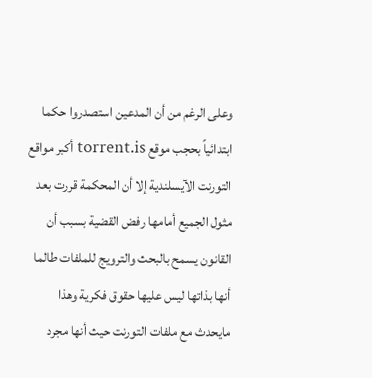وعلى الرغم من أن المدعين استصدروا حكما ابتدائياً بحجب موقع torrent.is أكبر مواقع التورنت الآيسلندية إلا أن المحكمة قررت بعد مثول الجميع أمامها رفض القضية بسبب أن القانون يسمح بالبحث والترويج للملفات طالما أنها بذاتها ليس عليها حقوق فكرية وهذا مايحدث مع ملفات التورنت حيث أنها مجرد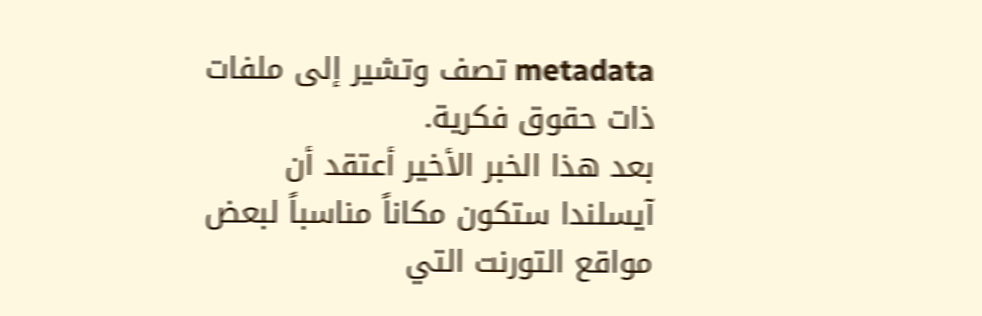metadata تصف وتشير إلى ملفات ذات حقوق فكرية.
بعد هذا الخبر الأخير أعتقد أن آيسلندا ستكون مكاناً مناسباً لبعض مواقع التورنت التي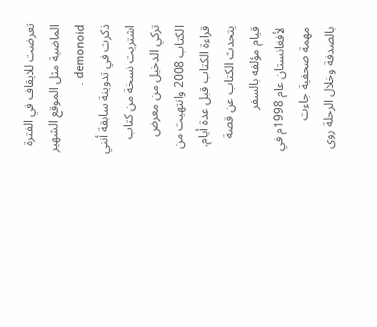تعرضت للايقاف في الفترة الماضية مثل الموقع الشهير demonoid .
ذكرت في تدوينة سابقة أنني اشتريت نسخة من كتاب تركي الدخيل من معرض الكتاب 2008 وانتهيت من قراءة الكتاب قبل عدة أيام.
يتحدث الكتاب عن قصة قيام مؤلفه بالسفر لأفغانستان عام 1998م في مهمة صحفية جاءت بالصدفة وخلال الرحلة روى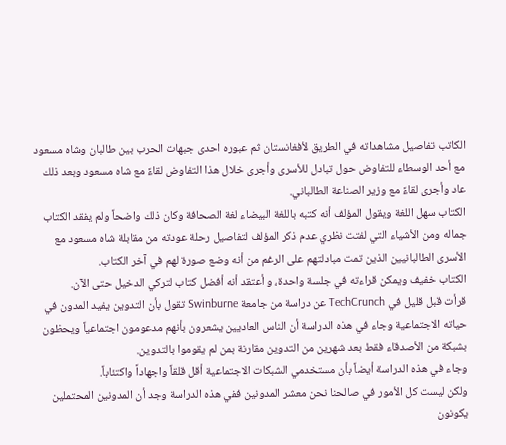الكاتب تفاصيل مشاهداته في الطريق لأفغانستان ثم عبوره احدى جبهات الحرب بين طالبان وشاه مسعود مع أحد الوسطاء للتفاوض حول تبادل للأسرى وأجرى خلال هذا التفاوض لقاءً مع شاه مسعود وبعد ذلك عاد وأجرى لقاءً مع وزير الصناعة الطالباني.
الكتاب سهل اللغة ويقول المؤلف أنه كتبه باللغة البيضاء لغة الصحافة وكان ذلك واضحاً ولم يفقد الكتاب جماله ومن الأشياء التي لفتت نظري عدم ذكر المؤلف لتفاصيل رحلة عودته من مقابلة شاه مسعود مع الأسرى الطالبانيين الذين تمت مبادلتهم على الرغم من أنه وضع صورة لهم في آخر الكتاب.
الكتاب خفيف ويمكن قراءته في جلسة واحدة، و أعتقد أنه أفضل كتاب لتركي الدخيل حتى الآن.
قرأت قبل قليل في TechCrunch عن دراسة من جامعة Swinburne تقول بأن التدوين يفيد المدون في حياته الاجتماعية وجاء في هذه الدراسة أن الناس العاديين يشعرون بأنهم مدعومون اجتماعياً ويحظون بشبكة من الأصدقاء فقط بعد شهرين من التدوين مقارنة بمن لم يقوموا بالتدوين.
وجاء في هذه الدراسة أيضاً بأن مستخدمي الشبكات الاجتماعية أقل قلقاً واجهاداً واكتئاباً.
ولكن ليست كل الأمور في صالحنا نحن معشر المدونين ففي هذه الدراسة وجد أن المدونين المحتملين يكونون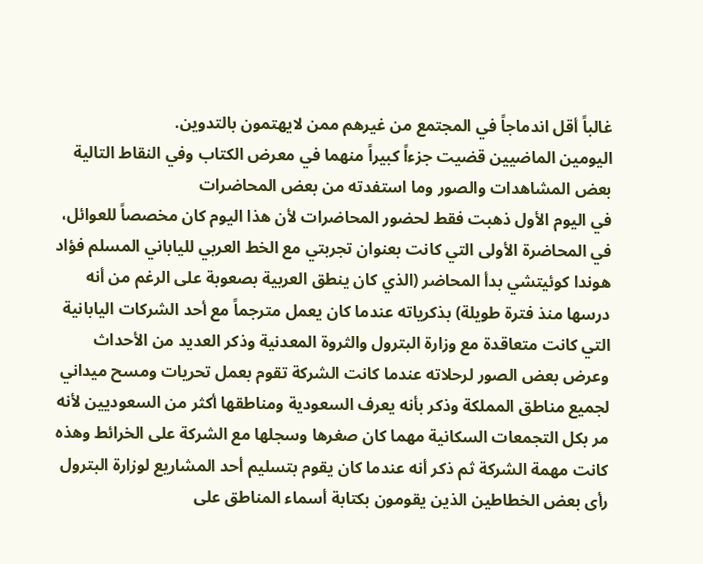غالباً أقل اندماجاً في المجتمع من غيرهم ممن لايهتمون بالتدوين.
اليومين الماضيين قضيت جزءاً كبيراً منهما في معرض الكتاب وفي النقاط التالية بعض المشاهدات والصور وما استفدته من بعض المحاضرات
في اليوم الأول ذهبت فقط لحضور المحاضرات لأن هذا اليوم كان مخصصاً للعوائل، في المحاضرة الأولى التي كانت بعنوان تجربتي مع الخط العربي للياباني المسلم فؤاد هوندا كوئيتشي بدأ المحاضر (الذي كان ينطق العربية بصعوبة على الرغم من أنه درسها منذ فترة طويلة) بذكرياته عندما كان يعمل مترجماً مع أحد الشركات اليابانية التي كانت متعاقدة مع وزارة البترول والثروة المعدنية وذكر العديد من الأحداث وعرض بعض الصور لرحلاته عندما كانت الشركة تقوم بعمل تحريات ومسح ميداني لجميع مناطق المملكة وذكر بأنه يعرف السعودية ومناطقها أكثر من السعوديين لأنه مر بكل التجمعات السكانية مهما كان صغرها وسجلها مع الشركة على الخرائط وهذه كانت مهمة الشركة ثم ذكر أنه عندما كان يقوم بتسليم أحد المشاريع لوزارة البترول رأى بعض الخطاطين الذين يقومون بكتابة أسماء المناطق على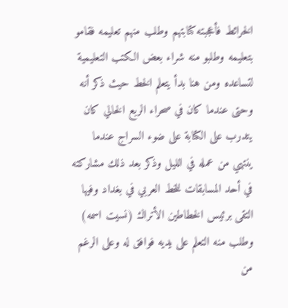الخرائط فأعجبته كتابتهم وطلب منهم تعليمه فقامو بتعليمه وطلبو منه شراء بعض الكتب التعليمية لتساعده ومن هنا بدأ يتعلم الخط حيث ذكر أنه وحتى عندما كان في صحراء الربع الخالي كان يتدرب على الكتابة على ضوء السراج عندما ينتهي من عمله في الليل وذكر بعد ذلك مشاركته في أحد المسابقات للخط العربي في بغداد وفيها التقى برئيس الخطاطين الأتراك (نسيت اسمه) وطلب منه التعلم على يديه فوافق له وعلى الرغم من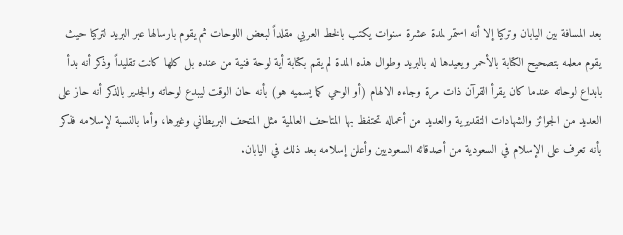بعد المسافة بين اليابان وتركيا إلا أنه استمر لمدة عشرة سنوات يكتب بالخط العربي مقلداً لبعض اللوحات ثم يقوم بارسالها عبر البريد لتركيا حيث يقوم معلمه بتصحيح الكتابة بالأحمر ويعيدها له بالبريد وطوال هذه المدة لم يقم بكتابة أية لوحة فنية من عنده بل كلها كانت تقليداً وذكر أنه بدأ بابداع لوحاته عندما كان يقرأ القرآن ذات مرة وجاءه الالهام (أو الوحي كما يسميه هو) بأنه حان الوقت ليبدع لوحاته والجدير بالذكر أنه حاز على العديد من الجوائز والشهادات التقديرية والعديد من أعماله تحتفظ بها المتاحف العالمية مثل المتحف البريطاني وغيرها، وأما بالنسبة لإسلامه فذكر بأنه تعرف على الإسلام في السعودية من أصدقائه السعوديين وأعلن إسلامه بعد ذلك في اليابان.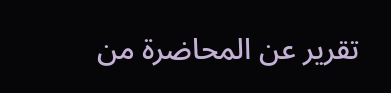تقرير عن المحاضرة من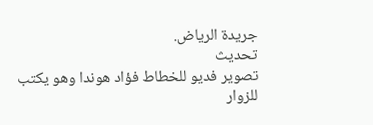جريدة الرياض.
تحديث
تصوير فديو للخطاط فؤاد هوندا وهو يكتب للزوار